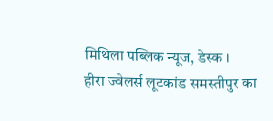मिथिला पब्लिक न्यूज, डेस्क ।
हीरा ज्वेलर्स लूटकांड समस्तीपुर का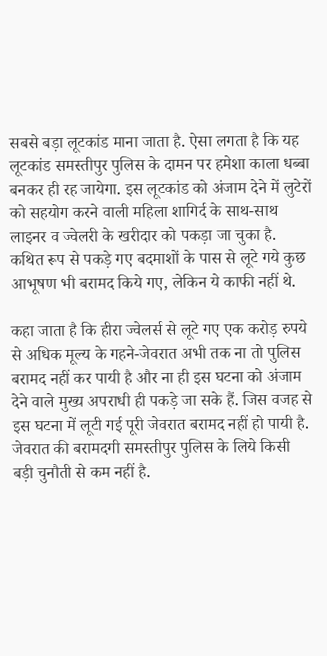सबसे बड़ा लूटकांड माना जाता है. ऐसा लगता है कि यह लूटकांड समस्तीपुर पुलिस के दामन पर हमेशा काला धब्बा बनकर ही रह जायेगा. इस लूटकांड को अंजाम देने में लुटेरों को सहयोग करने वाली महिला शागिर्द के साथ-साथ लाइनर व ज्वेलरी के खरीदार को पकड़ा जा चुका है. कथित रूप से पकड़े गए बदमाशों के पास से लूटे गये कुछ आभूषण भी बरामद किये गए, लेकिन ये काफी नहीं थे.

कहा जाता है कि हीरा ज्वेलर्स से लूटे गए एक करोड़ रुपये से अधिक मूल्य के गहने-जेवरात अभी तक ना तो पुलिस बरामद नहीं कर पायी है और ना ही इस घटना को अंजाम देने वाले मुख्य अपराधी ही पकड़े जा सके हैं. जिस वजह से इस घटना में लूटी गई पूरी जेवरात बरामद नहीं हो पायी है. जेवरात की बरामदगी समस्तीपुर पुलिस के लिये किसी बड़ी चुनौती से कम नहीं है.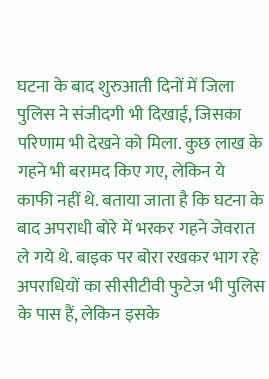घटना के बाद शुरुआती दिनों में जिला पुलिस ने संजीदगी भी दिखाई, जिसका परिणाम भी देखने को मिला. कुछ लाख के गहने भी बरामद किए गए, लेकिन ये काफी नहीं थे. बताया जाता है कि घटना के बाद अपराधी बोरे में भरकर गहने जेवरात ले गये थे. बाइक पर बोरा रखकर भाग रहे अपराधियों का सीसीटीवी फुटेज भी पुलिस के पास हैं, लेकिन इसके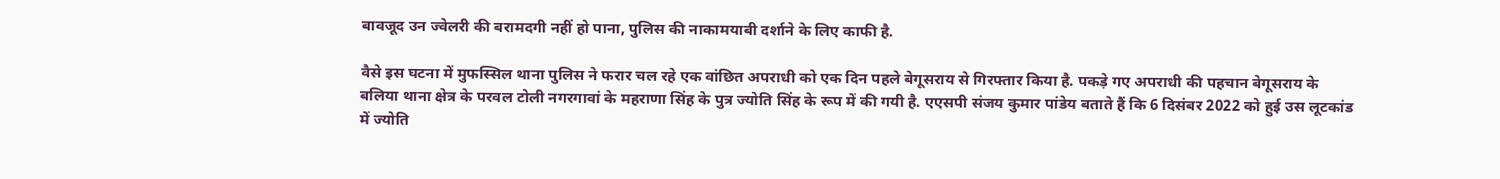बावजूद उन ज्वेलरी की बरामदगी नहीं हो पाना, पुलिस की नाकामयाबी दर्शाने के लिए काफी है.

वैसे इस घटना में मुफस्सिल थाना पुलिस ने फरार चल रहे एक वांछित अपराधी को एक दिन पहले बेगूसराय से गिरफ्तार किया है. पकड़े गए अपराधी की पहचान बेगूसराय के बलिया थाना क्षेत्र के परवल टोली नगरगावां के महराणा सिंह के पुत्र ज्योति सिंह के रूप में की गयी है. एएसपी संजय कुमार पांडेय बताते हैं कि 6 दिसंबर 2022 को हुई उस लूटकांड में ज्योति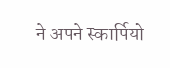ने अपने स्कार्पियो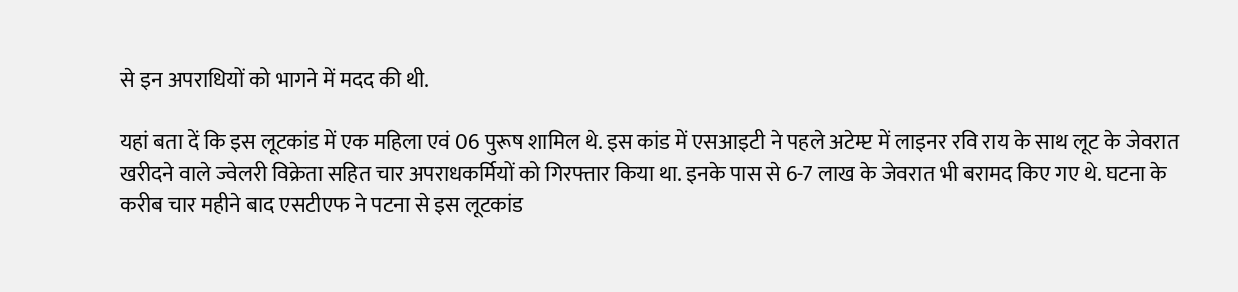से इन अपराधियों को भागने में मदद की थी.

यहां बता दें कि इस लूटकांड में एक महिला एवं 06 पुरूष शामिल थे. इस कांड में एसआइटी ने पहले अटेम्प्ट में लाइनर रवि राय के साथ लूट के जेवरात खरीदने वाले ज्वेलरी विक्रेता सहित चार अपराधकर्मियों को गिरफ्तार किया था. इनके पास से 6-7 लाख के जेवरात भी बरामद किए गए थे. घटना के करीब चार महीने बाद एसटीएफ ने पटना से इस लूटकांड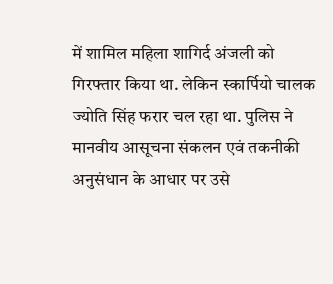में शामिल महिला शागिर्द अंजली को गिरफ्तार किया था. लेकिन स्कार्पियो चालक ज्योति सिंह फरार चल रहा था. पुलिस ने मानवीय आसूचना संकलन एवं तकनीकी अनुसंधान के आधार पर उसे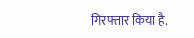गिरफ्तार किया है.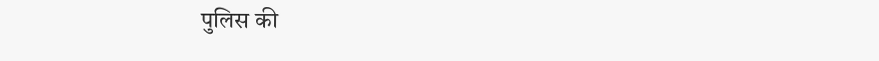पुलिस की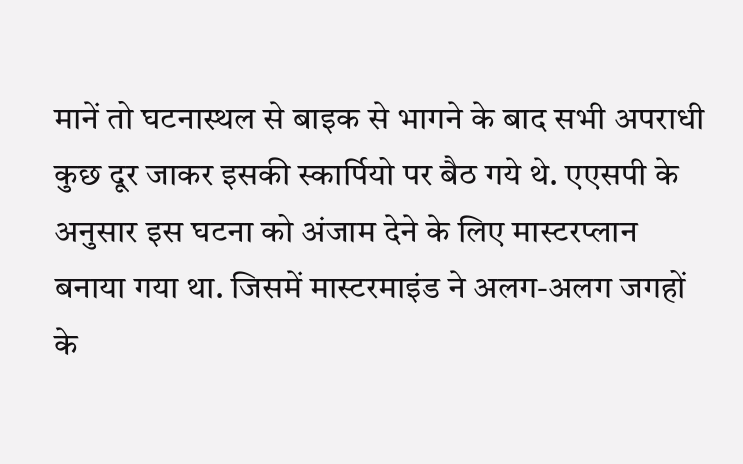मानें तो घटनास्थल से बाइक से भागने के बाद सभी अपराधी कुछ दूर जाकर इसकी स्कार्पियो पर बैठ गये थे. एएसपी के अनुसार इस घटना को अंजाम देने के लिए मास्टरप्लान बनाया गया था. जिसमें मास्टरमाइंड ने अलग-अलग जगहों के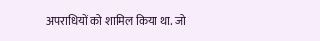अपराधियों को शामिल किया था. जो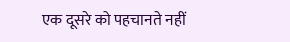एक दूसरे को पहचानते नहीं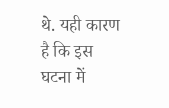थे. यही कारण है कि इस घटना में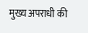मुख्य अपराधी की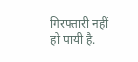गिरफ्तारी नहीं हो पायी है.